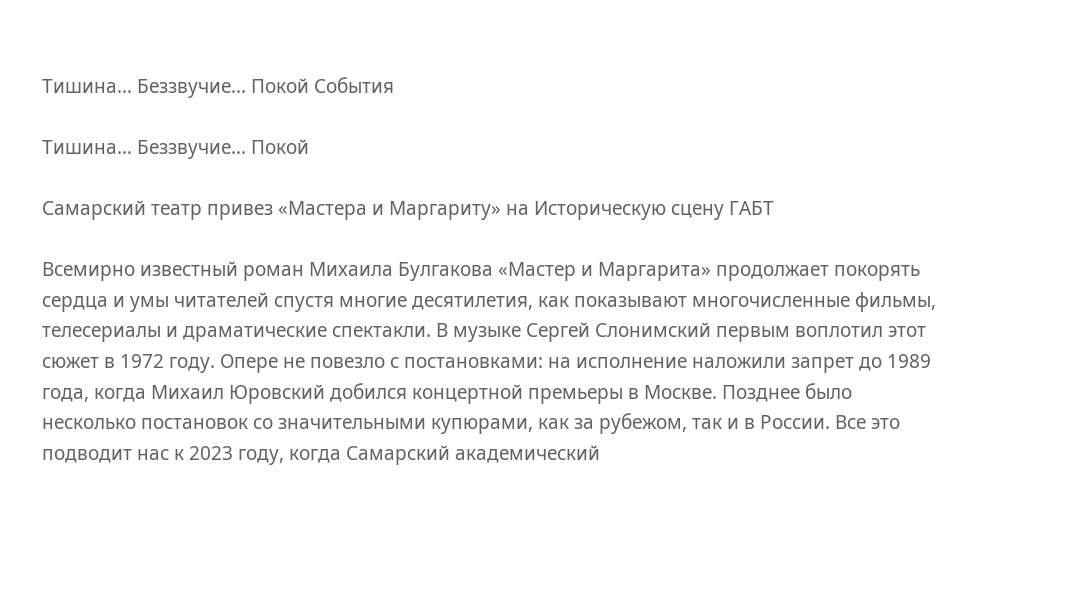Тишина… Беззвучие… Покой События

Тишина… Беззвучие… Покой

Самарский театр привез «Мастера и Маргариту» на Историческую сцену ГАБТ

Всемирно известный роман Михаила Булгакова «Мастер и Маргарита» продолжает покорять сердца и умы читателей спустя многие десятилетия, как показывают многочисленные фильмы, телесериалы и драматические спектакли. В музыке Сергей Слонимский первым воплотил этот сюжет в 1972 году. Опере не повезло с постановками: на исполнение наложили запрет до 1989 года, когда Михаил Юровский добился концертной премьеры в Москве. Позднее было несколько постановок со значительными купюрами, как за рубежом, так и в России. Все это подводит нас к 2023 году, когда Самарский академический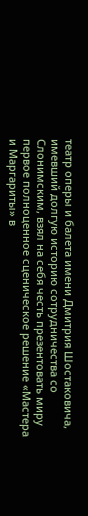театр оперы и балета имени Дмитрия Шостаковича, имевший долгую историю сотрудничества со Слонимским, взял на себя честь презентовать миру первое полноценное сценическое решение «Мастера и Маргариты» в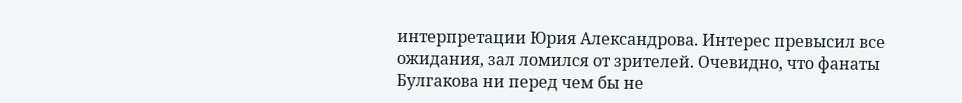интерпретации Юрия Александрова. Интерес превысил все ожидания, зал ломился от зрителей. Очевидно, что фанаты Булгакова ни перед чем бы не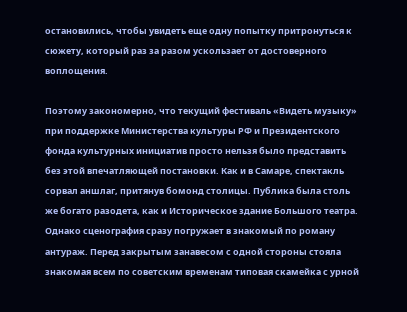остановились, чтобы увидеть еще одну попытку притронуться к сюжету, который раз за разом ускользает от достоверного воплощения.

Поэтому закономерно, что текущий фестиваль «Видеть музыку» при поддержке Министерства культуры РФ и Президентского фонда культурных инициатив просто нельзя было представить без этой впечатляющей постановки. Как и в Самаре, спектакль сорвал аншлаг, притянув бомонд столицы. Публика была столь же богато разодета, как и Историческое здание Большого театра. Однако сценография сразу погружает в знакомый по роману антураж. Перед закрытым занавесом с одной стороны стояла знакомая всем по советским временам типовая скамейка с урной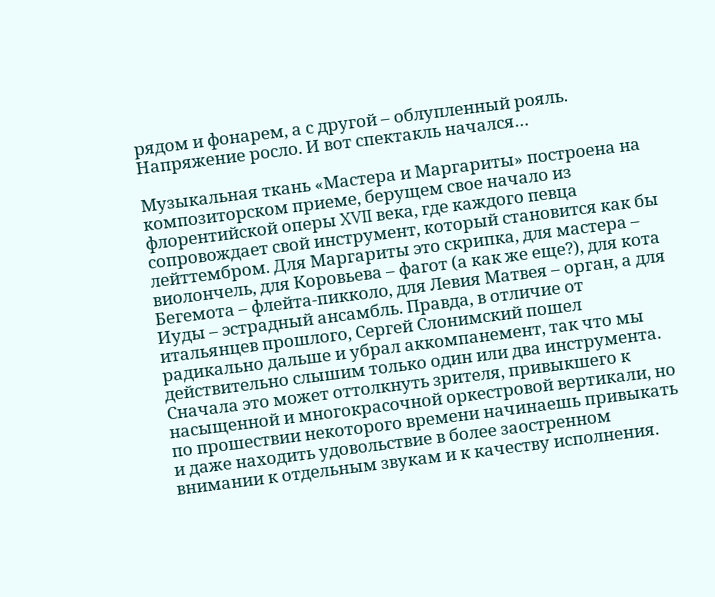рядом и фонарем, а с другой – облупленный рояль. Напряжение росло. И вот спектакль начался…

Музыкальная ткань «Мастера и Маргариты» построена на композиторском приеме, берущем свое начало из флорентийской оперы XVII века, где каждого певца сопровождает свой инструмент, который становится как бы лейттембром. Для Маргариты это скрипка, для мастера – виолончель, для Коровьева – фагот (а как же еще?), для кота Бегемота – флейта-пикколо, для Левия Матвея – орган, а для Иуды – эстрадный ансамбль. Правда, в отличие от итальянцев прошлого, Сергей Слонимский пошел радикально дальше и убрал аккомпанемент, так что мы действительно слышим только один или два инструмента. Сначала это может оттолкнуть зрителя, привыкшего к насыщенной и многокрасочной оркестровой вертикали, но по прошествии некоторого времени начинаешь привыкать и даже находить удовольствие в более заостренном внимании к отдельным звукам и к качеству исполнения.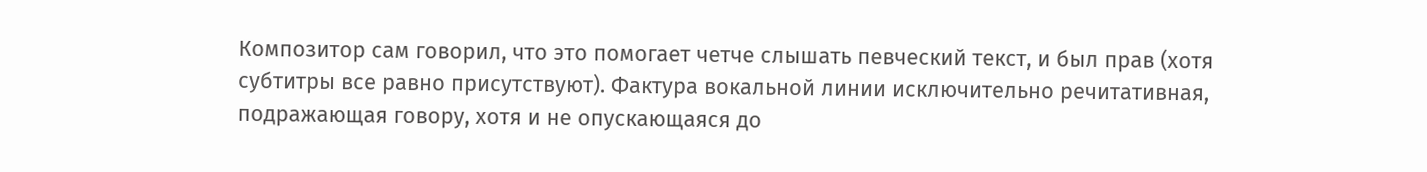Композитор сам говорил, что это помогает четче слышать певческий текст, и был прав (хотя субтитры все равно присутствуют). Фактура вокальной линии исключительно речитативная, подражающая говору, хотя и не опускающаяся до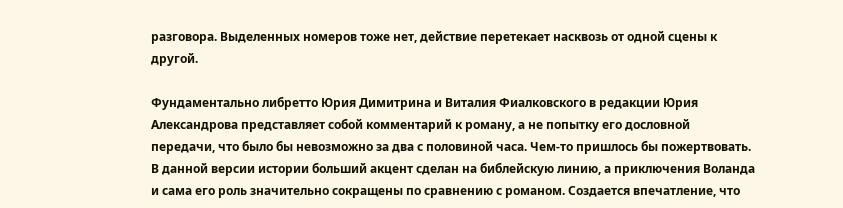разговора. Выделенных номеров тоже нет, действие перетекает насквозь от одной сцены к другой.

Фундаментально либретто Юрия Димитрина и Виталия Фиалковского в редакции Юрия Александрова представляет собой комментарий к роману, а не попытку его дословной передачи, что было бы невозможно за два с половиной часа. Чем-то пришлось бы пожертвовать. В данной версии истории больший акцент сделан на библейскую линию, а приключения Воланда и сама его роль значительно сокращены по сравнению с романом. Создается впечатление, что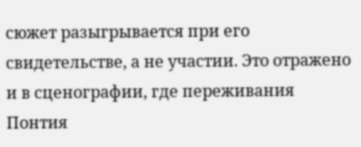сюжет разыгрывается при его свидетельстве, а не участии. Это отражено и в сценографии, где переживания Понтия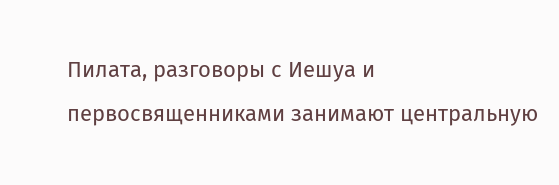Пилата, разговоры с Иешуа и первосвященниками занимают центральную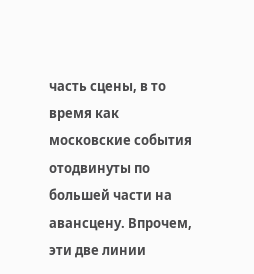часть сцены, в то время как московские события отодвинуты по большей части на авансцену. Впрочем, эти две линии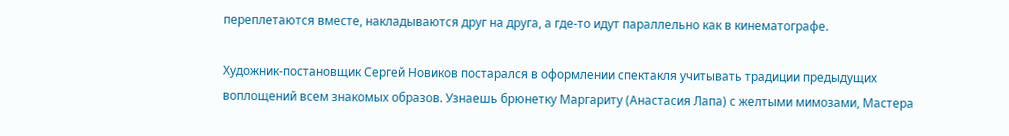переплетаются вместе, накладываются друг на друга, а где-то идут параллельно как в кинематографе.

Художник-постановщик Сергей Новиков постарался в оформлении спектакля учитывать традиции предыдущих воплощений всем знакомых образов. Узнаешь брюнетку Маргариту (Анастасия Лапа) с желтыми мимозами, Мастера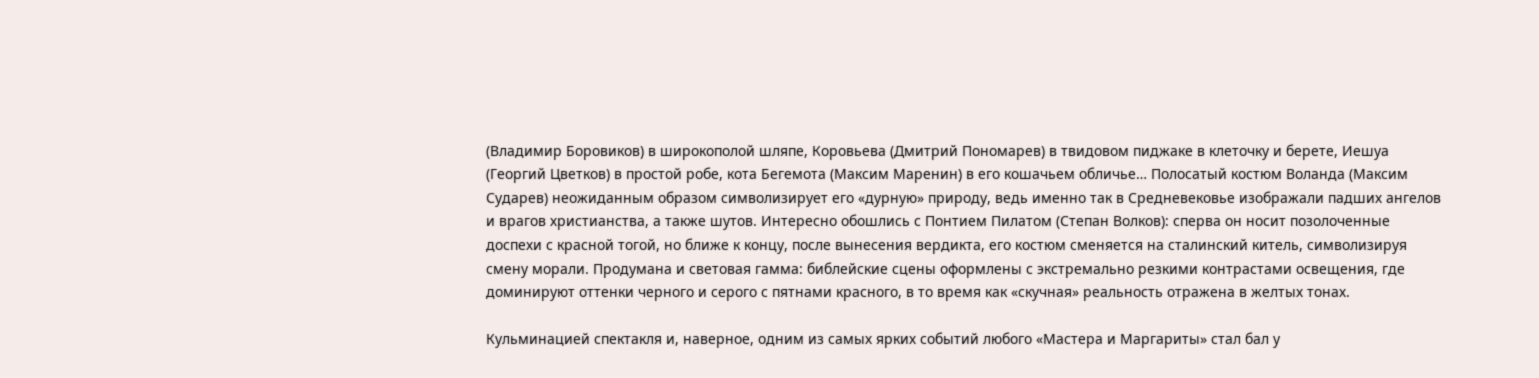(Владимир Боровиков) в широкополой шляпе, Коровьева (Дмитрий Пономарев) в твидовом пиджаке в клеточку и берете, Иешуа (Георгий Цветков) в простой робе, кота Бегемота (Максим Маренин) в его кошачьем обличье… Полосатый костюм Воланда (Максим Сударев) неожиданным образом символизирует его «дурную» природу, ведь именно так в Средневековье изображали падших ангелов и врагов христианства, а также шутов. Интересно обошлись с Понтием Пилатом (Степан Волков): сперва он носит позолоченные доспехи с красной тогой, но ближе к концу, после вынесения вердикта, его костюм сменяется на сталинский китель, символизируя смену морали. Продумана и световая гамма: библейские сцены оформлены с экстремально резкими контрастами освещения, где доминируют оттенки черного и серого с пятнами красного, в то время как «скучная» реальность отражена в желтых тонах.

Кульминацией спектакля и, наверное, одним из самых ярких событий любого «Мастера и Маргариты» стал бал у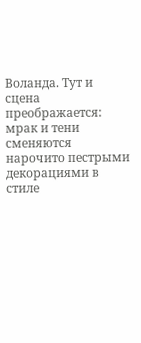Воланда. Тут и сцена преображается: мрак и тени сменяются нарочито пестрыми декорациями в стиле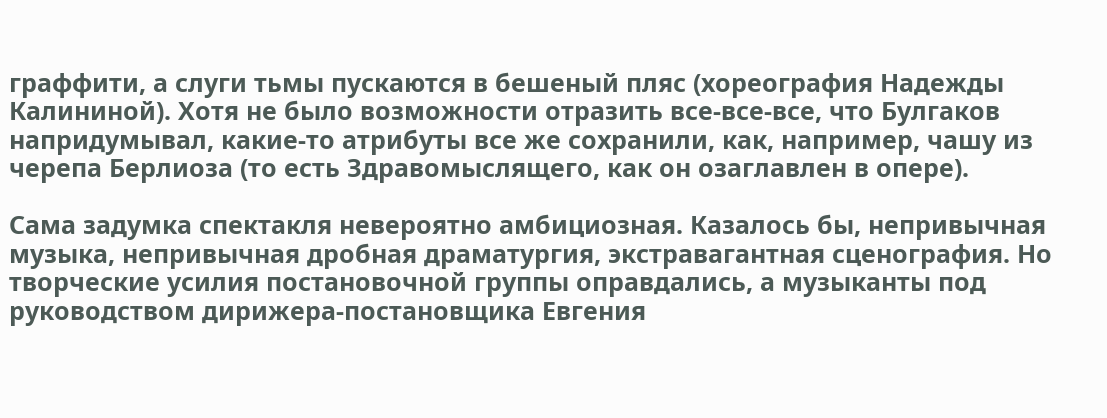граффити, а слуги тьмы пускаются в бешеный пляс (хореография Надежды Калининой). Хотя не было возможности отразить все-все-все, что Булгаков напридумывал, какие-то атрибуты все же сохранили, как, например, чашу из черепа Берлиоза (то есть Здравомыслящего, как он озаглавлен в опере).

Сама задумка спектакля невероятно амбициозная. Казалось бы, непривычная музыка, непривычная дробная драматургия, экстравагантная сценография. Но творческие усилия постановочной группы оправдались, а музыканты под руководством дирижера-постановщика Евгения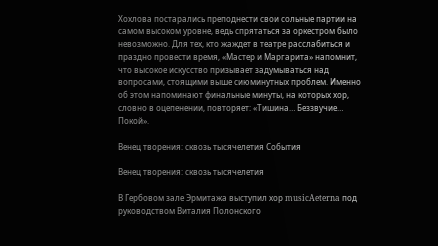Хохлова постарались преподнести свои сольные партии на самом высоком уровне, ведь спрятаться за оркестром было невозможно. Для тех, кто жаждет в театре расслабиться и праздно провести время, «Мастер и Маргарита» напомнит, что высокое искусство призывает задумываться над вопросами, стоящими выше сиюминутных проблем. Именно об этом напоминают финальные минуты, на которых хор, словно в оцепенении, повторяет: «Тишина… Беззвучие… Покой».

Венец творения: сквозь тысячелетия События

Венец творения: сквозь тысячелетия

В Гербовом зале Эрмитажа выступил хор musicAeterna под руководством Виталия Полонского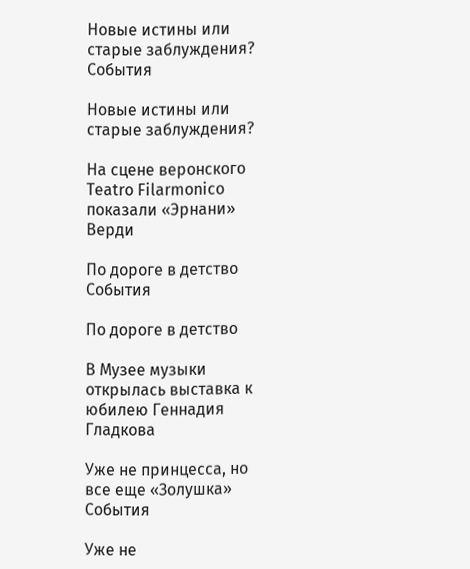Новые истины или старые заблуждения? События

Новые истины или старые заблуждения?

На сцене веронского Teatro Filarmonico показали «Эрнани» Верди

По дороге в детство События

По дороге в детство

В Музее музыки открылась выставка к юбилею Геннадия Гладкова

Уже не принцесса, но все еще «Золушка» События

Уже не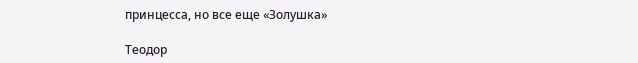принцесса, но все еще «Золушка»

Теодор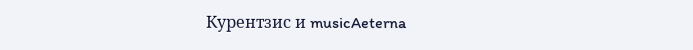Курентзис и musicAeterna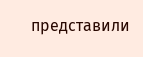представили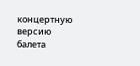концертную версию балета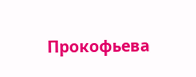Прокофьева